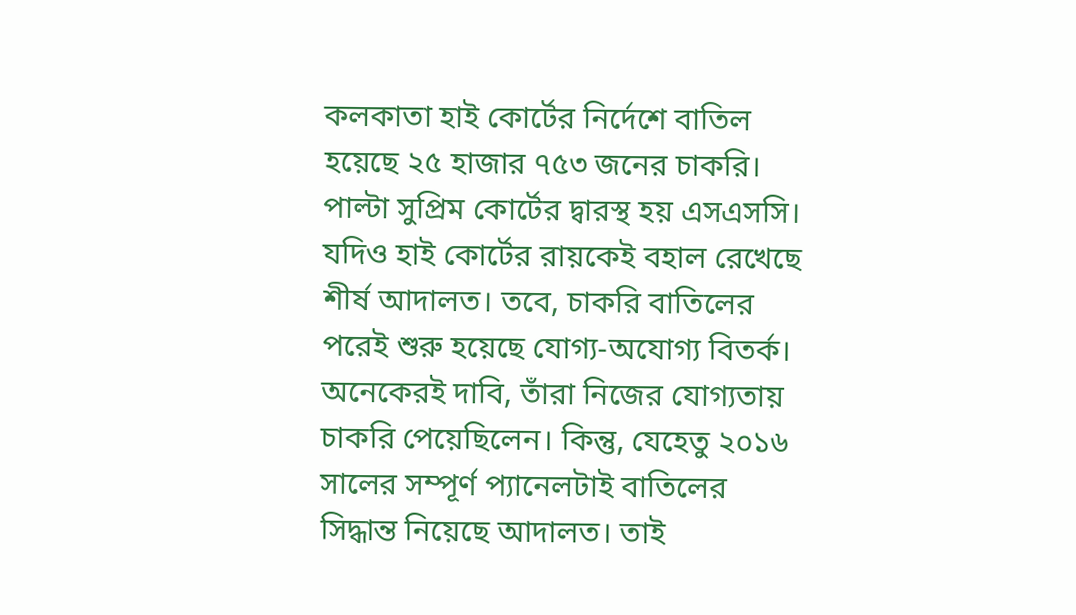কলকাতা হাই কোর্টের নির্দেশে বাতিল হয়েছে ২৫ হাজার ৭৫৩ জনের চাকরি। পাল্টা সুপ্রিম কোর্টের দ্বারস্থ হয় এসএসসি। যদিও হাই কোর্টের রায়কেই বহাল রেখেছে শীর্ষ আদালত। তবে, চাকরি বাতিলের পরেই শুরু হয়েছে যোগ্য-অযোগ্য বিতর্ক। অনেকেরই দাবি, তাঁরা নিজের যোগ্যতায় চাকরি পেয়েছিলেন। কিন্তু, যেহেতু ২০১৬ সালের সম্পূর্ণ প্যানেলটাই বাতিলের সিদ্ধান্ত নিয়েছে আদালত। তাই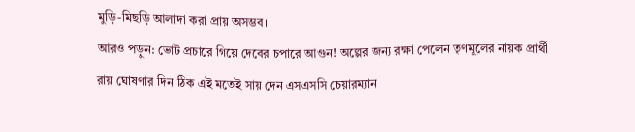মুড়ি-মিছড়ি আলাদা করা প্রায় অসম্ভব।
আরও পড়ুন: ভোট প্রচারে গিয়ে দেবের চপারে আগুন! অল্পের জন্য রক্ষা পেলেন তৃণমূলের নায়ক প্রার্থী
রায় ঘোষণার দিন ঠিক এই মতেই সায় দেন এসএসসি চেয়ারম্যান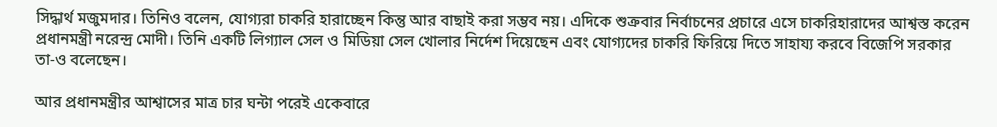সিদ্ধার্থ মজুমদার। তিনিও বলেন, যোগ্যরা চাকরি হারাচ্ছেন কিন্তু আর বাছাই করা সম্ভব নয়। এদিকে শুক্রবার নির্বাচনের প্রচারে এসে চাকরিহারাদের আশ্বস্ত করেন প্রধানমন্ত্রী নরেন্দ্র মোদী। তিনি একটি লিগ্যাল সেল ও মিডিয়া সেল খোলার নির্দেশ দিয়েছেন এবং যোগ্যদের চাকরি ফিরিয়ে দিতে সাহায্য করবে বিজেপি সরকার তা-ও বলেছেন।

আর প্রধানমন্ত্রীর আশ্বাসের মাত্র চার ঘন্টা পরেই একেবারে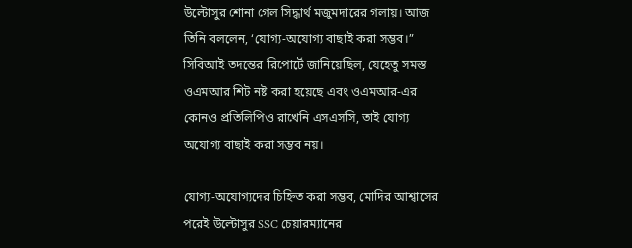উল্টোসুর শোনা গেল সিদ্ধার্থ মজুমদারের গলায়। আজ তিনি বললেন, ‘যোগ্য-অযোগ্য বাছাই করা সম্ভব।” সিবিআই তদন্তের রিপোর্টে জানিয়েছিল, যেহেতু সমস্ত ওএমআর শিট নষ্ট করা হয়েছে এবং ওএমআর-এর কোনও প্রতিলিপিও রাখেনি এসএসসি, তাই যোগ্য অযোগ্য বাছাই করা সম্ভব নয়।

যোগ্য-অযোগ্যদের চিহ্নিত করা সম্ভব, মোদির আশ্বাসের পরেই উল্টোসুর SSC চেয়ারম্যানের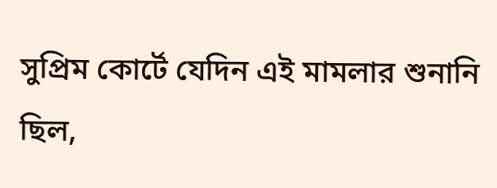সুপ্রিম কোর্টে যেদিন এই মামলার শুনানি ছিল,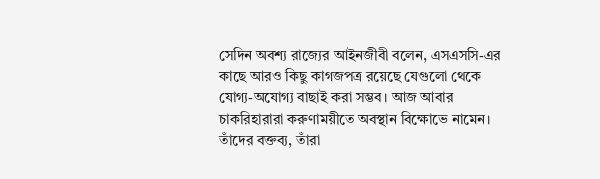সেদিন অবশ্য রাজ্যের আইনজীবী বলেন, এসএসসি-এর কাছে আরও কিছু কাগজপত্র রয়েছে যেগুলো থেকে যোগ্য-অযোগ্য বাছাই করা সম্ভব। আজ আবার চাকরিহারারা করুণাময়ীতে অবস্থান বিক্ষোভে নামেন। তাঁদের বক্তব্য, তাঁরা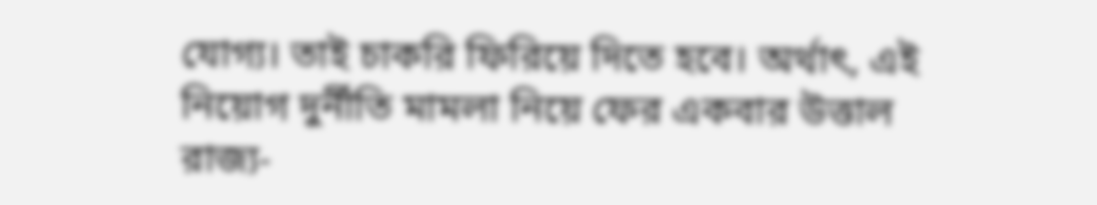যোগ্য। তাই চাকরি ফিরিয়ে দিতে হবে। অর্থাৎ, এই নিয়োগ দুর্নীতি মামলা নিয়ে ফের একবার উত্তাল রাজ্য-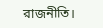রাজনীতি।